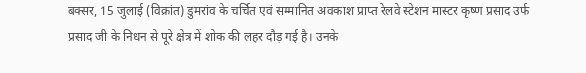बक्सर, 15 जुलाई (विक्रांत) डुमरांव के चर्चित एवं सम्मानित अवकाश प्राप्त रेलवे स्टेशन मास्टर कृष्ण प्रसाद उर्फ प्रसाद जी के निधन से पूरे क्षेत्र में शोक की लहर दौड़ गई है। उनके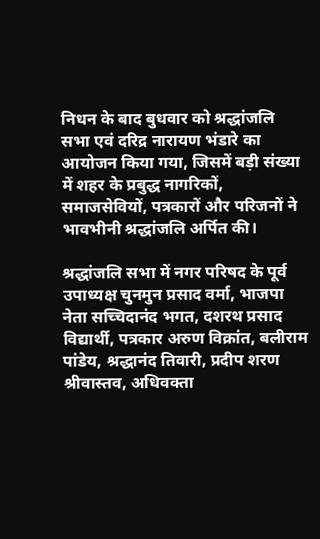निधन के बाद बुधवार को श्रद्धांजलि सभा एवं दरिद्र नारायण भंडारे का आयोजन किया गया, जिसमें बड़ी संख्या में शहर के प्रबुद्ध नागरिकों, समाजसेवियों, पत्रकारों और परिजनों ने भावभीनी श्रद्धांजलि अर्पित की।

श्रद्धांजलि सभा में नगर परिषद के पूर्व उपाध्यक्ष चुनमुन प्रसाद वर्मा, भाजपा नेता सच्चिदानंद भगत, दशरथ प्रसाद विद्यार्थी, पत्रकार अरुण विक्रांत, बलीराम पांडेय, श्रद्धानंद तिवारी, प्रदीप शरण श्रीवास्तव, अधिवक्ता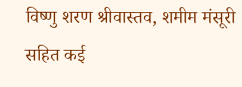विष्णु शरण श्रीवास्तव, शमीम मंसूरी सहित कई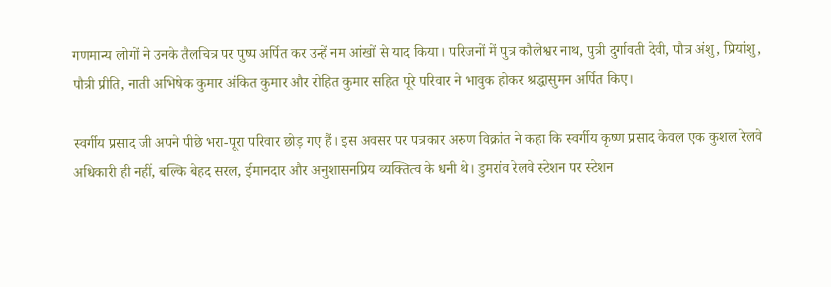गणमान्य लोगों ने उनके तैलचित्र पर पुष्प अर्पित कर उन्हें नम आंखों से याद किया। परिजनों में पुत्र कौलेश्वर नाथ, पुत्री दुर्गावती देवी, पौत्र अंशु, प्रियांशु, पौत्री प्रीति, नाती अभिषेक कुमार अंकित कुमार और रोहित कुमार सहित पूरे परिवार ने भावुक होकर श्रद्धासुमन अर्पित किए।

स्वर्गीय प्रसाद जी अपने पीछे भरा-पूरा परिवार छोड़ गए हैं। इस अवसर पर पत्रकार अरुण विक्रांत ने कहा कि स्वर्गीय कृष्ण प्रसाद केवल एक कुशल रेलवे अधिकारी ही नहीं, बल्कि बेहद सरल, ईमानदार और अनुशासनप्रिय व्यक्तित्व के धनी थे। डुमरांव रेलवे स्टेशन पर स्टेशन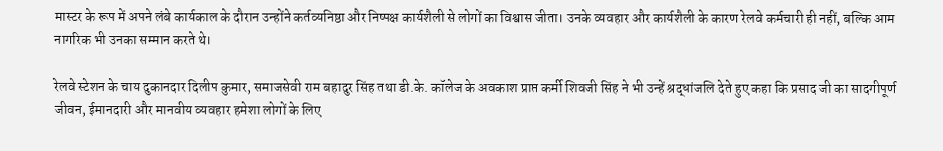मास्टर के रूप में अपने लंबे कार्यकाल के दौरान उन्होंने कर्तव्यनिष्ठा और निष्पक्ष कार्यशैली से लोगों का विश्वास जीता। उनके व्यवहार और कार्यशैली के कारण रेलवे कर्मचारी ही नहीं, बल्कि आम नागरिक भी उनका सम्मान करते थे।

रेलवे स्टेशन के चाय दुकानदार दिलीप कुमार, समाजसेवी राम बहादुर सिंह तथा डी.के. कॉलेज के अवकाश प्राप्त कर्मी शिवजी सिंह ने भी उन्हें श्रद्धांजलि देते हुए कहा कि प्रसाद जी का सादगीपूर्ण जीवन, ईमानदारी और मानवीय व्यवहार हमेशा लोगों के लिए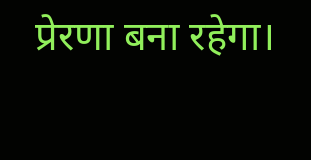प्रेरणा बना रहेगा।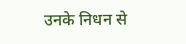उनके निधन से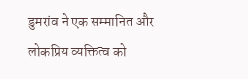डुमरांव ने एक सम्मानित और लोकप्रिय व्यक्तित्व को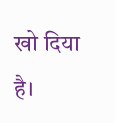खो दिया है।